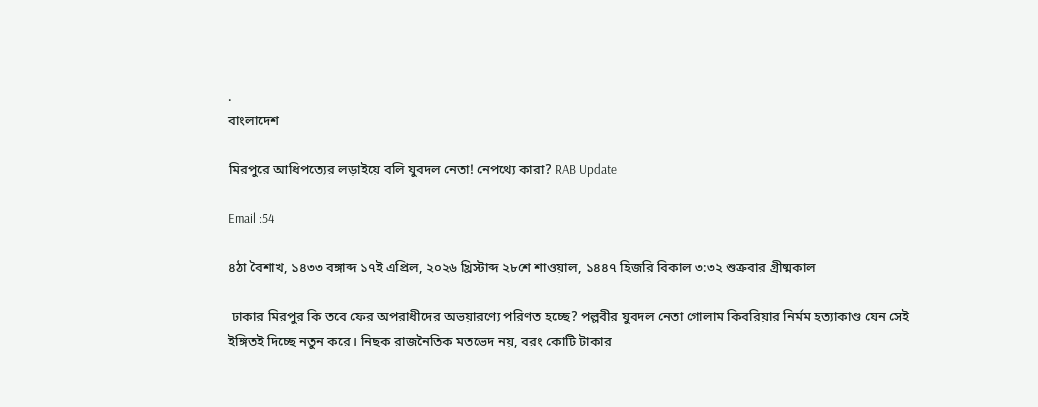.
বাংলাদেশ

মিরপুরে আধিপত্যের লড়াইয়ে বলি যুবদল নেতা! নেপথ্যে কারা? RAB Update

Email :54

৪ঠা বৈশাখ, ১৪৩৩ বঙ্গাব্দ ১৭ই এপ্রিল, ২০২৬ খ্রিস্টাব্দ ২৮শে শাওয়াল, ১৪৪৭ হিজরি বিকাল ৩:৩২ শুক্রবার গ্রীষ্মকাল

 ঢাকার মিরপুর কি তবে ফের অপরাধীদের অভয়ারণ্যে পরিণত হচ্ছে? পল্লবীর যুবদল নেতা গোলাম কিবরিয়ার নির্মম হত্যাকাণ্ড যেন সেই ইঙ্গিতই দিচ্ছে নতুন করে। নিছক রাজনৈতিক মতভেদ নয়, বরং কোটি টাকার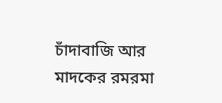চাঁদাবাজি আর মাদকের রমরমা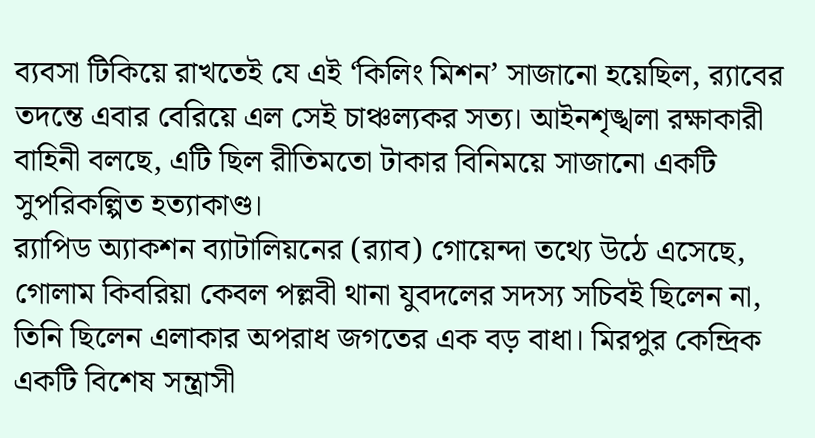ব্যবসা টিকিয়ে রাখতেই যে এই ‘কিলিং মিশন’ সাজানো হয়েছিল, র‍্যাবের তদন্তে এবার বেরিয়ে এল সেই চাঞ্চল্যকর সত্য। আইনশৃঙ্খলা রক্ষাকারী বাহিনী বলছে, এটি ছিল রীতিমতো টাকার বিনিময়ে সাজানো একটি সুপরিকল্পিত হত্যাকাণ্ড।
র‍্যাপিড অ্যাকশন ব্যাটালিয়নের (র‍্যাব) গোয়েন্দা তথ্যে উঠে এসেছে, গোলাম কিবরিয়া কেবল পল্লবী থানা যুবদলের সদস্য সচিবই ছিলেন না, তিনি ছিলেন এলাকার অপরাধ জগতের এক বড় বাধা। মিরপুর কেন্দ্রিক একটি বিশেষ সন্ত্রাসী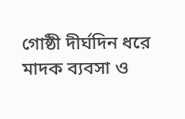গোষ্ঠী দীর্ঘদিন ধরে মাদক ব্যবসা ও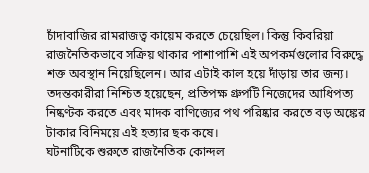চাঁদাবাজির রামরাজত্ব কায়েম করতে চেয়েছিল। কিন্তু কিবরিয়া রাজনৈতিকভাবে সক্রিয় থাকার পাশাপাশি এই অপকর্মগুলোর বিরুদ্ধে শক্ত অবস্থান নিয়েছিলেন। আর এটাই কাল হয়ে দাঁড়ায় তার জন্য। তদন্তকারীরা নিশ্চিত হয়েছেন, প্রতিপক্ষ গ্রুপটি নিজেদের আধিপত্য নিষ্কণ্টক করতে এবং মাদক বাণিজ্যের পথ পরিষ্কার করতে বড় অঙ্কের টাকার বিনিময়ে এই হত্যার ছক কষে।
ঘটনাটিকে শুরুতে রাজনৈতিক কোন্দল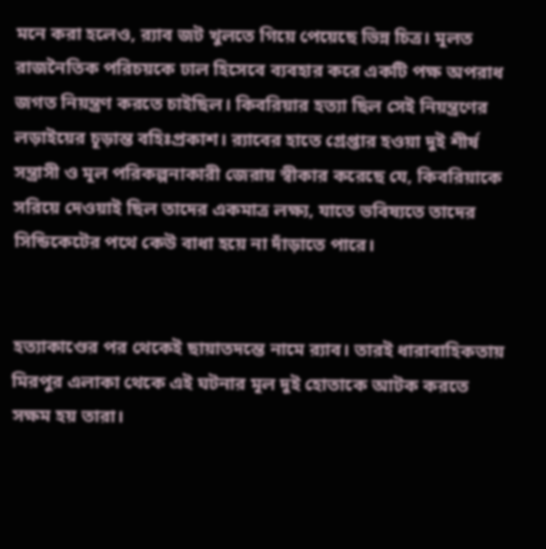মনে করা হলেও, র‍্যাব জট খুলতে গিয়ে পেয়েছে ভিন্ন চিত্র। মূলত রাজনৈতিক পরিচয়কে ঢাল হিসেবে ব্যবহার করে একটি পক্ষ অপরাধ জগত নিয়ন্ত্রণ করতে চাইছিল। কিবরিয়ার হত্যা ছিল সেই নিয়ন্ত্রণের লড়াইয়ের চূড়ান্ত বহিঃপ্রকাশ। র‍্যাবের হাতে গ্রেপ্তার হওয়া দুই শীর্ষ সন্ত্রাসী ও মূল পরিকল্পনাকারী জেরায় স্বীকার করেছে যে, কিবরিয়াকে সরিয়ে দেওয়াই ছিল তাদের একমাত্র লক্ষ্য, যাতে ভবিষ্যতে তাদের সিন্ডিকেটের পথে কেউ বাধা হয়ে না দাঁড়াতে পারে।


হত্যাকাণ্ডের পর থেকেই ছায়াতদন্তে নামে র‍্যাব। তারই ধারাবাহিকতায় মিরপুর এলাকা থেকে এই ঘটনার মূল দুই হোতাকে আটক করতে সক্ষম হয় তারা।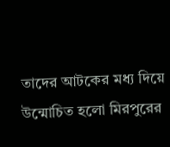তাদের আটকের মধ্য দিয়ে উন্মোচিত হলো মিরপুরের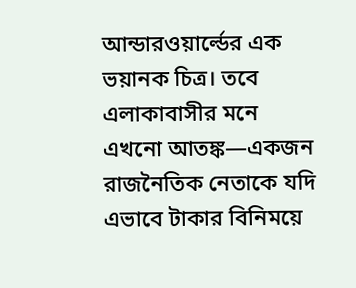আন্ডারওয়ার্ল্ডের এক ভয়ানক চিত্র। তবে এলাকাবাসীর মনে এখনো আতঙ্ক—একজন রাজনৈতিক নেতাকে যদি এভাবে টাকার বিনিময়ে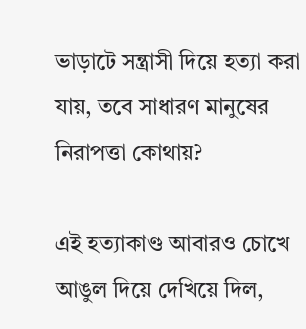ভাড়াটে সন্ত্রাসী দিয়ে হত্যা করা যায়, তবে সাধারণ মানুষের নিরাপত্তা কোথায়?

এই হত্যাকাণ্ড আবারও চোখে আঙুল দিয়ে দেখিয়ে দিল,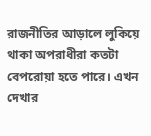রাজনীতির আড়ালে লুকিয়ে থাকা অপরাধীরা কতটা বেপরোয়া হতে পারে। এখন দেখার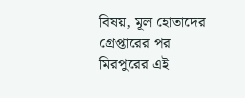বিষয়, মূল হোতাদের গ্রেপ্তারের পর মিরপুরের এই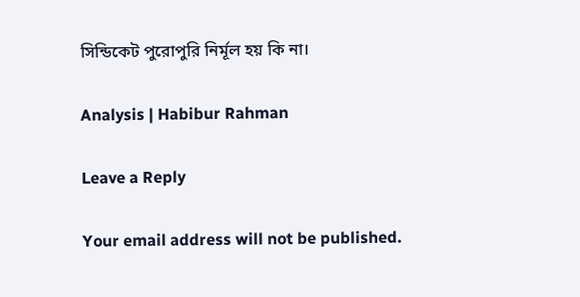সিন্ডিকেট পুরোপুরি নির্মূল হয় কি না।

Analysis | Habibur Rahman

Leave a Reply

Your email address will not be published.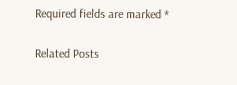Required fields are marked *

Related Posts